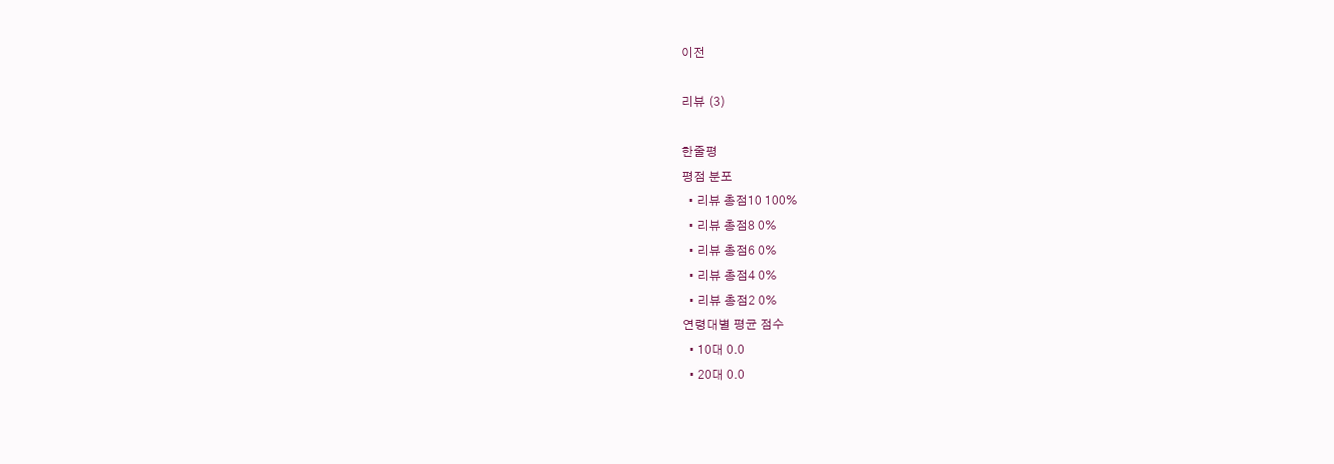이전

리뷰 (3)

한줄평
평점 분포
  • 리뷰 총점10 100%
  • 리뷰 총점8 0%
  • 리뷰 총점6 0%
  • 리뷰 총점4 0%
  • 리뷰 총점2 0%
연령대별 평균 점수
  • 10대 0.0
  • 20대 0.0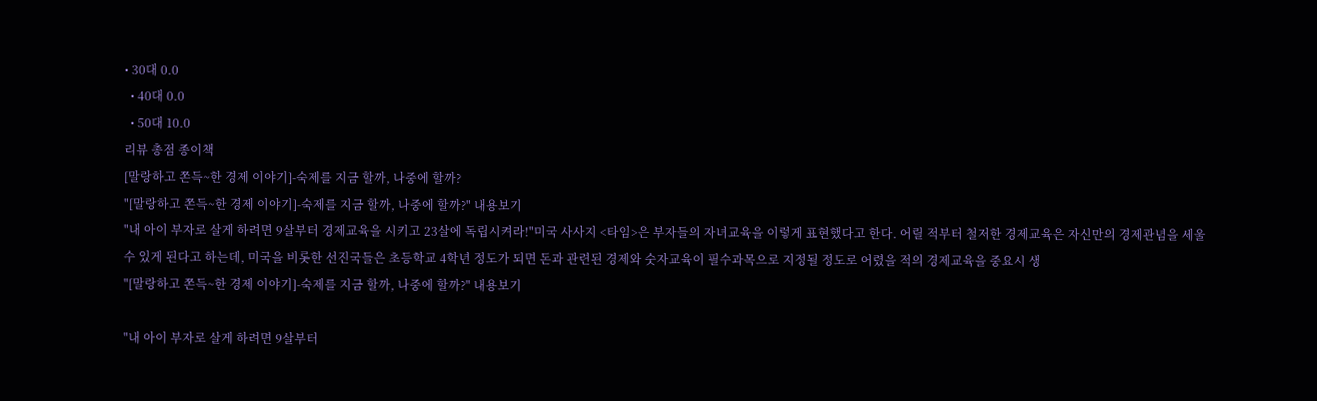• 30대 0.0
  • 40대 0.0
  • 50대 10.0
리뷰 총점 종이책
[말랑하고 쫀득~한 경제 이야기]-숙제를 지금 할까, 나중에 할까?
"[말랑하고 쫀득~한 경제 이야기]-숙제를 지금 할까, 나중에 할까?" 내용보기
"내 아이 부자로 살게 하려면 9살부터 경제교육을 시키고 23살에 독립시켜라!"미국 사사지 <타임>은 부자들의 자녀교육을 이렇게 표현했다고 한다. 어릴 적부터 철저한 경제교육은 자신만의 경제관념을 세울 수 있게 된다고 하는데, 미국을 비롯한 선진국들은 초등학교 4학년 정도가 되면 돈과 관련된 경제와 숫자교육이 필수과목으로 지정될 정도로 어렸을 적의 경제교육을 중요시 생
"[말랑하고 쫀득~한 경제 이야기]-숙제를 지금 할까, 나중에 할까?" 내용보기

"내 아이 부자로 살게 하려면 9살부터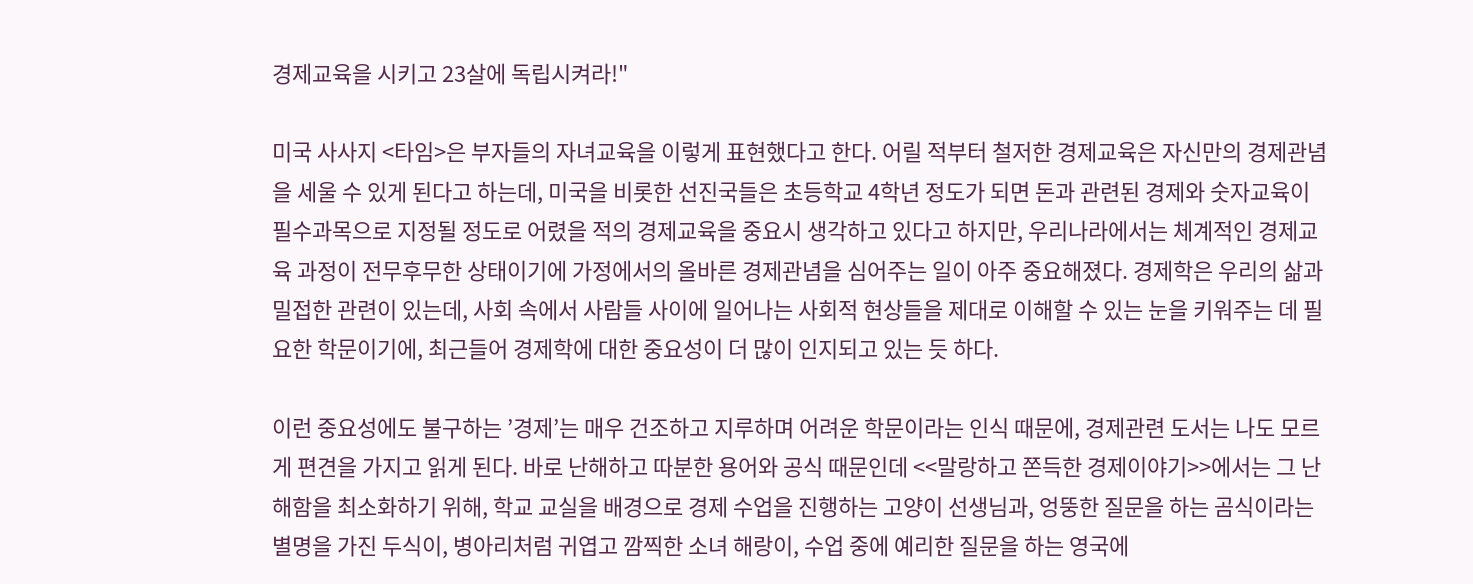경제교육을 시키고 23살에 독립시켜라!"

미국 사사지 <타임>은 부자들의 자녀교육을 이렇게 표현했다고 한다. 어릴 적부터 철저한 경제교육은 자신만의 경제관념을 세울 수 있게 된다고 하는데, 미국을 비롯한 선진국들은 초등학교 4학년 정도가 되면 돈과 관련된 경제와 숫자교육이 필수과목으로 지정될 정도로 어렸을 적의 경제교육을 중요시 생각하고 있다고 하지만, 우리나라에서는 체계적인 경제교육 과정이 전무후무한 상태이기에 가정에서의 올바른 경제관념을 심어주는 일이 아주 중요해졌다. 경제학은 우리의 삶과 밀접한 관련이 있는데, 사회 속에서 사람들 사이에 일어나는 사회적 현상들을 제대로 이해할 수 있는 눈을 키워주는 데 필요한 학문이기에, 최근들어 경제학에 대한 중요성이 더 많이 인지되고 있는 듯 하다.

이런 중요성에도 불구하는 ’경제’는 매우 건조하고 지루하며 어려운 학문이라는 인식 때문에, 경제관련 도서는 나도 모르게 편견을 가지고 읽게 된다. 바로 난해하고 따분한 용어와 공식 때문인데 <<말랑하고 쫀득한 경제이야기>>에서는 그 난해함을 최소화하기 위해, 학교 교실을 배경으로 경제 수업을 진행하는 고양이 선생님과, 엉뚱한 질문을 하는 곰식이라는 별명을 가진 두식이, 병아리처럼 귀엽고 깜찍한 소녀 해랑이, 수업 중에 예리한 질문을 하는 영국에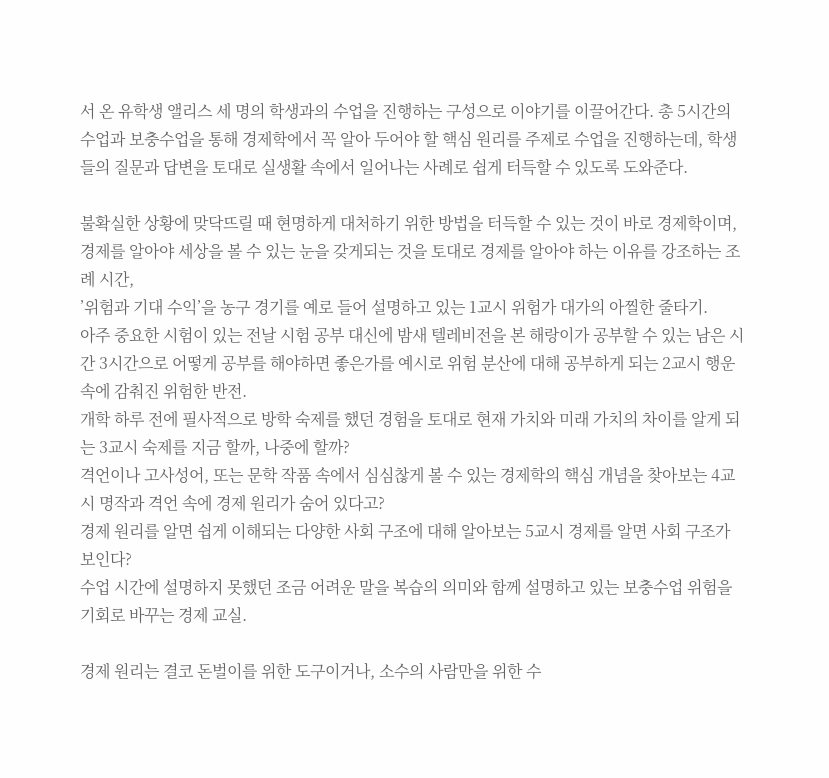서 온 유학생 앨리스 세 명의 학생과의 수업을 진행하는 구성으로 이야기를 이끌어간다. 총 5시간의 수업과 보충수업을 통해 경제학에서 꼭 알아 두어야 할 핵심 원리를 주제로 수업을 진행하는데, 학생들의 질문과 답변을 토대로 실생활 속에서 일어나는 사례로 쉽게 터득할 수 있도록 도와준다.

불확실한 상황에 맞닥뜨릴 때 현명하게 대처하기 위한 방법을 터득할 수 있는 것이 바로 경제학이며, 경제를 알아야 세상을 볼 수 있는 눈을 갖게되는 것을 토대로 경제를 알아야 하는 이유를 강조하는 조례 시간,
’위험과 기대 수익’을 농구 경기를 예로 들어 설명하고 있는 1교시 위험가 대가의 아찔한 줄타기.
아주 중요한 시험이 있는 전날 시험 공부 대신에 밤새 텔레비전을 본 해랑이가 공부할 수 있는 남은 시간 3시간으로 어떻게 공부를 해야하면 좋은가를 예시로 위험 분산에 대해 공부하게 되는 2교시 행운 속에 감춰진 위험한 반전.
개학 하루 전에 필사적으로 방학 숙제를 했던 경험을 토대로 현재 가치와 미래 가치의 차이를 알게 되는 3교시 숙제를 지금 할까, 나중에 할까?
격언이나 고사성어, 또는 문학 작품 속에서 심심찮게 볼 수 있는 경제학의 핵심 개념을 찾아보는 4교시 명작과 격언 속에 경제 원리가 숨어 있다고?
경제 원리를 알면 쉽게 이해되는 다양한 사회 구조에 대해 알아보는 5교시 경제를 알면 사회 구조가 보인다?
수업 시간에 설명하지 못했던 조금 어려운 말을 복습의 의미와 함께 설명하고 있는 보충수업 위험을 기회로 바꾸는 경제 교실.

경제 원리는 결코 돈벌이를 위한 도구이거나, 소수의 사람만을 위한 수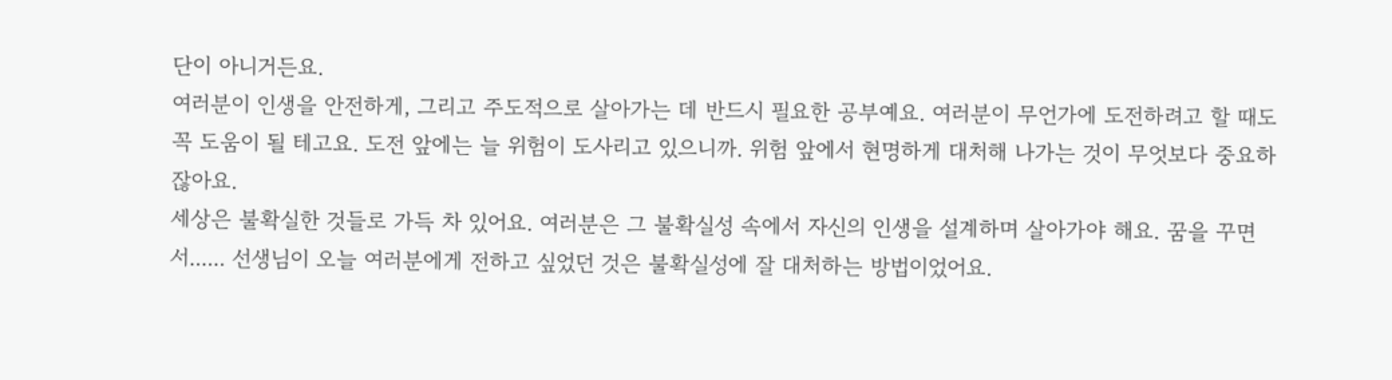단이 아니거든요.
여러분이 인생을 안전하게, 그리고 주도적으로 살아가는 데 반드시 필요한 공부예요. 여러분이 무언가에 도전하려고 할 때도 꼭 도움이 될 테고요. 도전 앞에는 늘 위험이 도사리고 있으니까. 위험 앞에서 현명하게 대처해 나가는 것이 무엇보다 중요하잖아요.
세상은 불확실한 것들로 가득 차 있어요. 여러분은 그 불확실성 속에서 자신의 인생을 설계하며 살아가야 해요. 꿈을 꾸면서...... 선생님이 오늘 여러분에게 전하고 싶었던 것은 불확실성에 잘 대처하는 방법이었어요.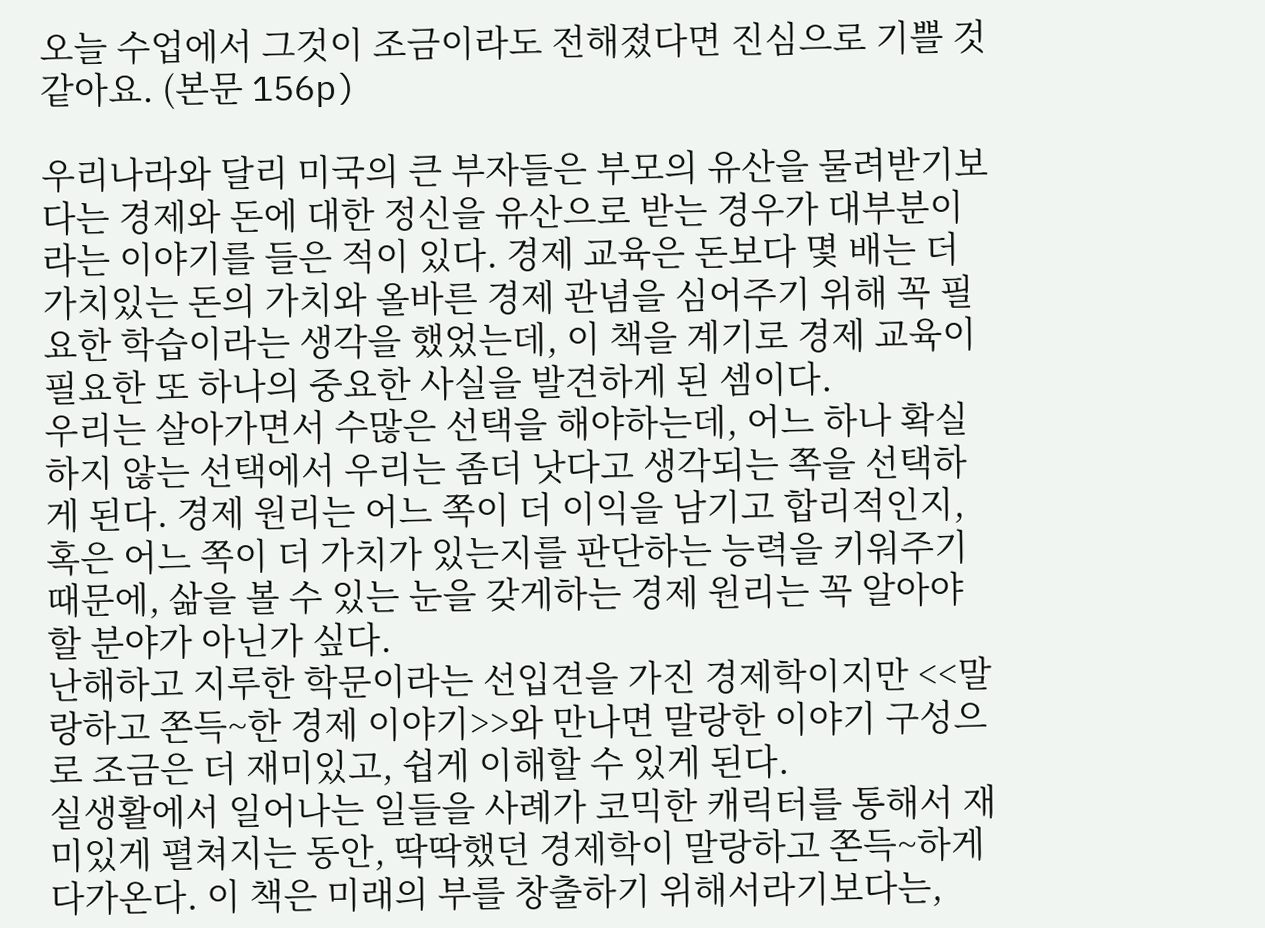오늘 수업에서 그것이 조금이라도 전해졌다면 진심으로 기쁠 것 같아요. (본문 156p)

우리나라와 달리 미국의 큰 부자들은 부모의 유산을 물려받기보다는 경제와 돈에 대한 정신을 유산으로 받는 경우가 대부분이라는 이야기를 들은 적이 있다. 경제 교육은 돈보다 몇 배는 더 가치있는 돈의 가치와 올바른 경제 관념을 심어주기 위해 꼭 필요한 학습이라는 생각을 했었는데, 이 책을 계기로 경제 교육이 필요한 또 하나의 중요한 사실을 발견하게 된 셈이다.
우리는 살아가면서 수많은 선택을 해야하는데, 어느 하나 확실하지 않는 선택에서 우리는 좀더 낫다고 생각되는 쪽을 선택하게 된다. 경제 원리는 어느 쪽이 더 이익을 남기고 합리적인지, 혹은 어느 쪽이 더 가치가 있는지를 판단하는 능력을 키워주기 때문에, 삶을 볼 수 있는 눈을 갖게하는 경제 원리는 꼭 알아야 할 분야가 아닌가 싶다.
난해하고 지루한 학문이라는 선입견을 가진 경제학이지만 <<말랑하고 쫀득~한 경제 이야기>>와 만나면 말랑한 이야기 구성으로 조금은 더 재미있고, 쉽게 이해할 수 있게 된다.
실생활에서 일어나는 일들을 사례가 코믹한 캐릭터를 통해서 재미있게 펼쳐지는 동안, 딱딱했던 경제학이 말랑하고 쫀득~하게 다가온다. 이 책은 미래의 부를 창출하기 위해서라기보다는,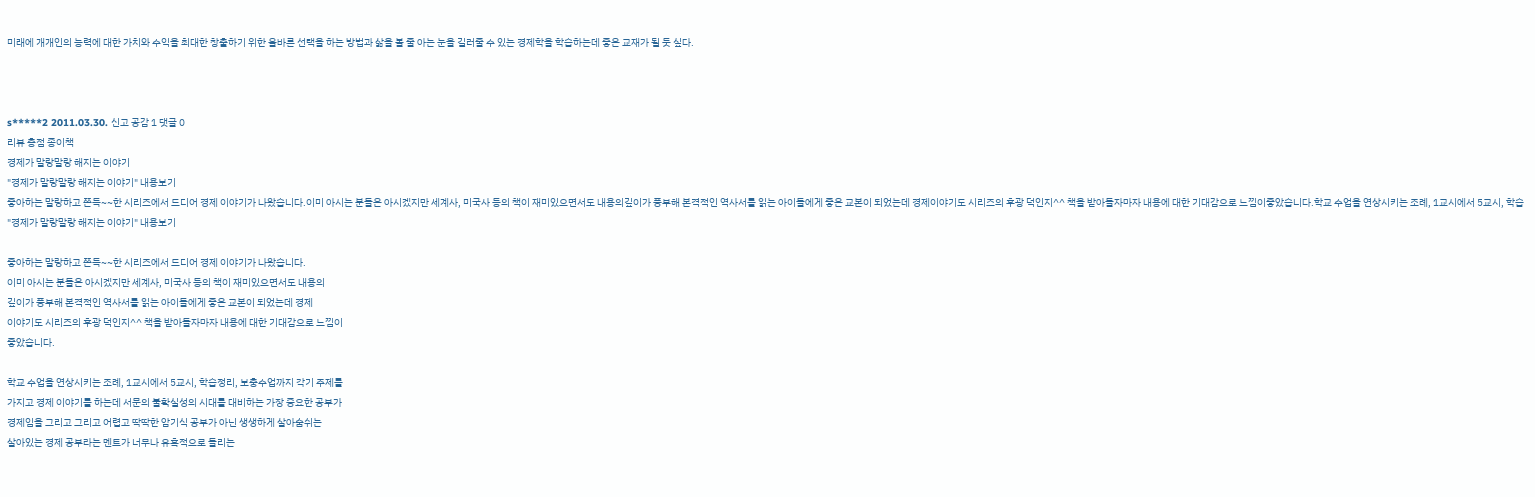미래에 개개인의 능력에 대한 가치와 수익을 최대한 창출하기 위한 올바른 선택을 하는 방법과 삶을 볼 줄 아는 눈을 길러줄 수 있는 경제학을 학습하는데 좋은 교재가 될 듯 싶다.



s*****2 2011.03.30. 신고 공감 1 댓글 0
리뷰 총점 종이책
경제가 말랑말랑 해지는 이야기
"경제가 말랑말랑 해지는 이야기" 내용보기
좋아하는 말랑하고 쫀득~~한 시리즈에서 드디어 경제 이야기가 나왔습니다.이미 아시는 분들은 아시겠지만 세계사, 미국사 등의 책이 재미있으면서도 내용의깊이가 풍부해 본격적인 역사서를 읽는 아이들에게 좋은 교본이 되었는데 경제이야기도 시리즈의 후광 덕인지^^ 책을 받아들자마자 내용에 대한 기대감으로 느낌이좋았습니다.학교 수업을 연상시키는 조례, 1교시에서 5교시, 학습
"경제가 말랑말랑 해지는 이야기" 내용보기

좋아하는 말랑하고 쫀득~~한 시리즈에서 드디어 경제 이야기가 나왔습니다.
이미 아시는 분들은 아시겠지만 세계사, 미국사 등의 책이 재미있으면서도 내용의
깊이가 풍부해 본격적인 역사서를 읽는 아이들에게 좋은 교본이 되었는데 경제
이야기도 시리즈의 후광 덕인지^^ 책을 받아들자마자 내용에 대한 기대감으로 느낌이
좋았습니다.

학교 수업을 연상시키는 조례, 1교시에서 5교시, 학습정리, 보충수업까지 각기 주제를
가지고 경제 이야기를 하는데 서문의 불확실성의 시대를 대비하는 가장 중요한 공부가
경제임을 그리고 그리고 어렵고 딱딱한 암기식 공부가 아닌 생생하게 살아숨쉬는
살아있는 경제 공부라는 멘트가 너무나 유혹적으로 들리는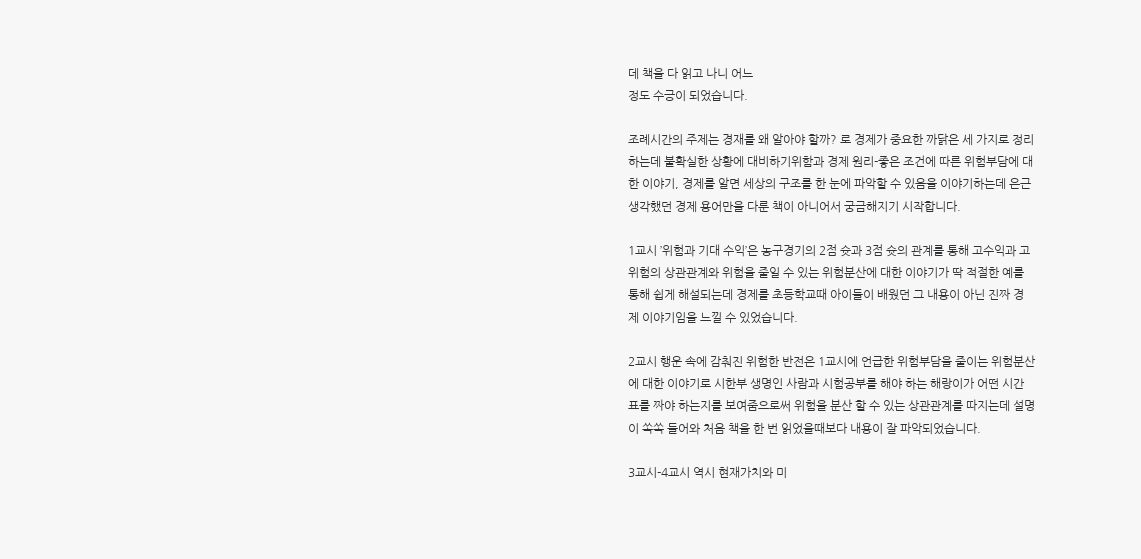데 책을 다 읽고 나니 어느
정도 수긍이 되었습니다.

조례시간의 주제는 경재를 왜 알아야 할까? 로 경제가 중요한 까닭은 세 가지로 정리
하는데 불확실한 상황에 대비하기위함과 경제 원리-좋은 조건에 따른 위험부담에 대
한 이야기, 경제를 알면 세상의 구조를 한 눈에 파악할 수 있음을 이야기하는데 은근
생각했던 경제 용어만을 다룬 책이 아니어서 궁금해지기 시작합니다.

1교시 ’위험과 기대 수익’은 농구경기의 2점 슛과 3점 슛의 관계를 통해 고수익과 고
위험의 상관관계와 위험을 줄일 수 있는 위험분산에 대한 이야기가 딱 적절한 예를
통해 쉽게 해설되는데 경제를 초등학교때 아이들이 배웠던 그 내용이 아닌 진짜 경
제 이야기임을 느낄 수 있었습니다.

2교시 행운 속에 감춰진 위험한 반전은 1교시에 언급한 위험부담을 줄이는 위험분산
에 대한 이야기로 시한부 생명인 사람과 시험공부를 해야 하는 해랑이가 어떤 시간
표를 짜야 하는지를 보여줌으로써 위험을 분산 할 수 있는 상관관계를 따지는데 설명
이 쏙쏙 들어와 처음 책을 한 번 읽었을때보다 내용이 잘 파악되었습니다.

3교시-4교시 역시 현재가치와 미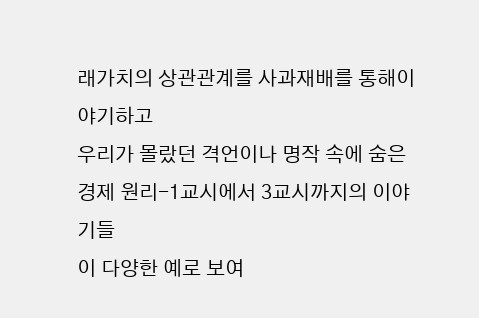래가치의 상관관계를 사과재배를 통해이야기하고
우리가 몰랐던 격언이나 명작 속에 숨은 경제 원리-1교시에서 3교시까지의 이야기들
이 다양한 예로 보여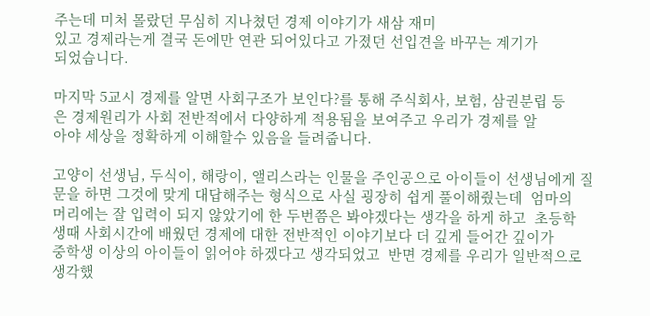주는데 미처 몰랐던 무심히 지나쳤던 경제 이야기가 새삼 재미
있고 경제라는게 결국 돈에만 연관 되어있다고 가졌던 선입견을 바꾸는 계기가
되었습니다.

마지막 5교시 경제를 알면 사회구조가 보인다?를 통해 주식회사, 보험, 삼권분립 등
은 경제원리가 사회 전반적에서 다양하게 적용됨을 보여주고 우리가 경제를 알
아야 세상을 정확하게 이해할수 있음을 들려줍니다.

고양이 선생님, 두식이, 해랑이, 앨리스라는 인물을 주인공으로 아이들이 선생님에게 질
문을 하면 그것에 맞게 대답해주는 형식으로 사실 굉장히 쉽게 풀이해줬는데  엄마의
머리에는 잘 입력이 되지 않았기에 한 두번쯤은 봐야겠다는 생각을 하게 하고  초등학
생때 사회시간에 배웠던 경제에 대한 전반적인 이야기보다 더 깊게 들어간 깊이가
중학생 이상의 아이들이 읽어야 하겠다고 생각되었고  반면 경제를 우리가 일반적으로
생각했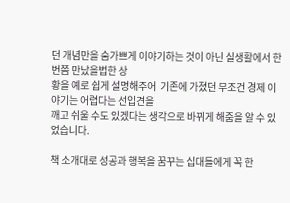던 개념만을 숨가쁘게 이야기하는 것이 아닌 실생활에서 한번쯤 만났을법한 상
황을 예로 쉽게 설명해주어  기존에 가졌던 무조건 경제 이야기는 어렵다는 선입견을
깨고 쉬울 수도 있겠다는 생각으로 바뀌게 해줌을 알 수 있었습니다.

책 소개대로 성공과 행복을 꿈꾸는 십대들에게 꼭 한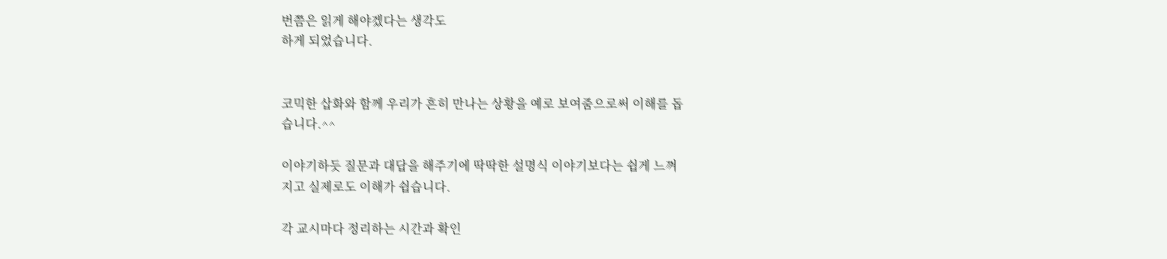번쯤은 읽게 해야겠다는 생각도
하게 되었습니다.


코믹한 삽화와 함께 우리가 흔히 만나는 상황을 예로 보여줌으로써 이해를 돕
습니다.^^

이야기하듯 질문과 대답을 해주기에 딱딱한 설명식 이야기보다는 쉽게 느껴
지고 실제로도 이해가 쉽습니다.

각 교시마다 정리하는 시간과 확인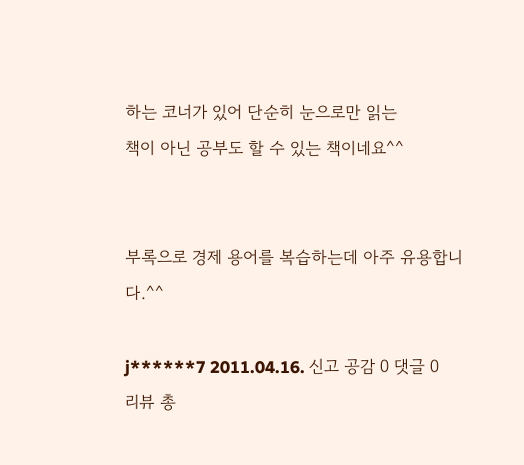하는 코너가 있어 단순히 눈으로만 읽는
책이 아닌 공부도 할 수 있는 책이네요^^


부록으로 경제 용어를 복습하는데 아주 유용합니다.^^

j******7 2011.04.16. 신고 공감 0 댓글 0
리뷰 총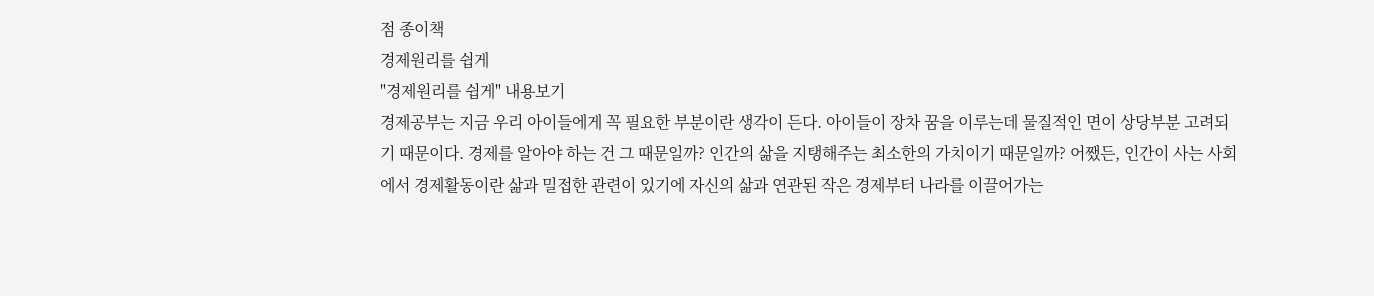점 종이책
경제원리를 쉽게
"경제원리를 쉽게" 내용보기
경제공부는 지금 우리 아이들에게 꼭 필요한 부분이란 생각이 든다. 아이들이 장차 꿈을 이루는데 물질적인 면이 상당부분 고려되기 때문이다. 경제를 알아야 하는 건 그 때문일까? 인간의 삶을 지탱해주는 최소한의 가치이기 때문일까? 어쨌든, 인간이 사는 사회에서 경제활동이란 삶과 밀접한 관련이 있기에 자신의 삶과 연관된 작은 경제부터 나라를 이끌어가는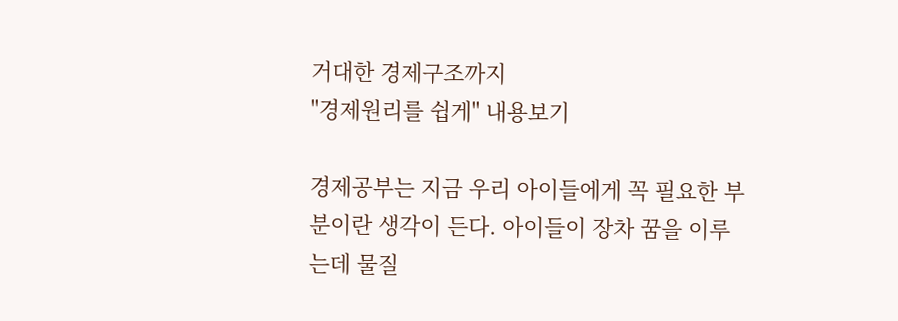거대한 경제구조까지
"경제원리를 쉽게" 내용보기

경제공부는 지금 우리 아이들에게 꼭 필요한 부분이란 생각이 든다. 아이들이 장차 꿈을 이루는데 물질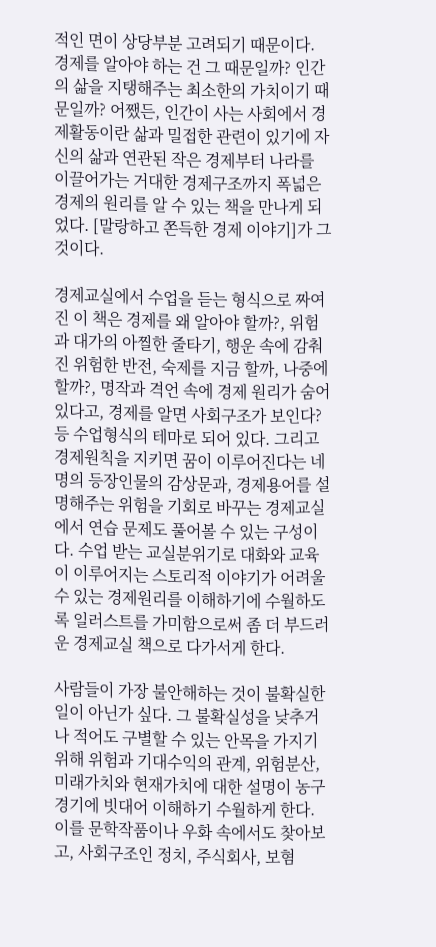적인 면이 상당부분 고려되기 때문이다. 경제를 알아야 하는 건 그 때문일까? 인간의 삶을 지탱해주는 최소한의 가치이기 때문일까? 어쨌든, 인간이 사는 사회에서 경제활동이란 삶과 밀접한 관련이 있기에 자신의 삶과 연관된 작은 경제부터 나라를 이끌어가는 거대한 경제구조까지 폭넓은 경제의 원리를 알 수 있는 책을 만나게 되었다. [말랑하고 쫀득한 경제 이야기]가 그것이다.

경제교실에서 수업을 듣는 형식으로 짜여진 이 책은 경제를 왜 알아야 할까?, 위험과 대가의 아찔한 줄타기, 행운 속에 감춰진 위험한 반전, 숙제를 지금 할까, 나중에 할까?, 명작과 격언 속에 경제 원리가 숨어있다고, 경제를 알면 사회구조가 보인다? 등 수업형식의 테마로 되어 있다. 그리고 경제원칙을 지키면 꿈이 이루어진다는 네 명의 등장인물의 감상문과, 경제용어를 설명해주는 위험을 기회로 바꾸는 경제교실에서 연습 문제도 풀어볼 수 있는 구성이다. 수업 받는 교실분위기로 대화와 교육이 이루어지는 스토리적 이야기가 어려울 수 있는 경제원리를 이해하기에 수월하도록 일러스트를 가미함으로써 좀 더 부드러운 경제교실 책으로 다가서게 한다.

사람들이 가장 불안해하는 것이 불확실한 일이 아닌가 싶다. 그 불확실성을 낮추거나 적어도 구별할 수 있는 안목을 가지기 위해 위험과 기대수익의 관계, 위험분산, 미래가치와 현재가치에 대한 설명이 농구경기에 빗대어 이해하기 수월하게 한다. 이를 문학작품이나 우화 속에서도 찾아보고, 사회구조인 정치, 주식회사, 보혐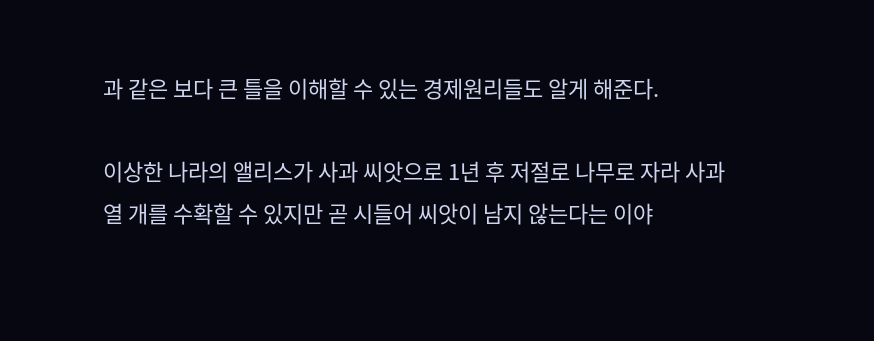과 같은 보다 큰 틀을 이해할 수 있는 경제원리들도 알게 해준다.

이상한 나라의 앨리스가 사과 씨앗으로 1년 후 저절로 나무로 자라 사과 열 개를 수확할 수 있지만 곧 시들어 씨앗이 남지 않는다는 이야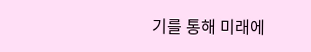기를 통해 미래에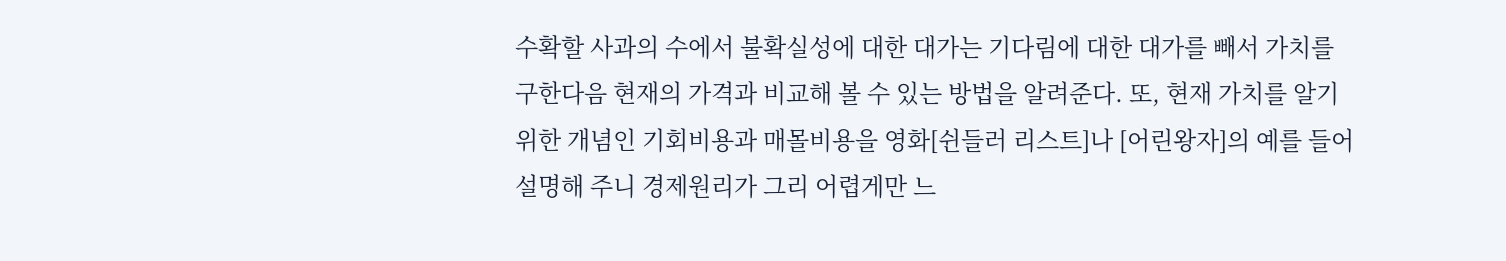수확할 사과의 수에서 불확실성에 대한 대가는 기다림에 대한 대가를 빼서 가치를 구한다음 현재의 가격과 비교해 볼 수 있는 방법을 알려준다. 또, 현재 가치를 알기위한 개념인 기회비용과 매몰비용을 영화[쉰들러 리스트]나 [어린왕자]의 예를 들어 설명해 주니 경제원리가 그리 어렵게만 느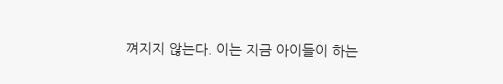껴지지 않는다. 이는 지금 아이들이 하는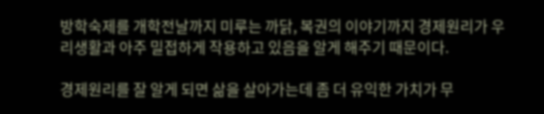방학숙제를 개학전날까지 미루는 까닭, 복권의 이야기까지 경제원리가 우리생활과 아주 밀접하게 작용하고 있음을 알게 해주기 때문이다.

경제원리를 잘 알게 되면 삶을 살아가는데 좀 더 유익한 가치가 무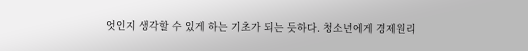엇인지 생각할 수 있게 하는 기초가 되는 듯하다. 청소년에게 경제원리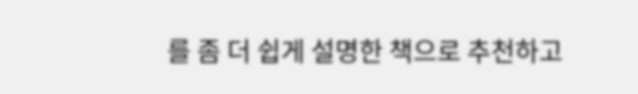를 좀 더 쉽게 설명한 책으로 추천하고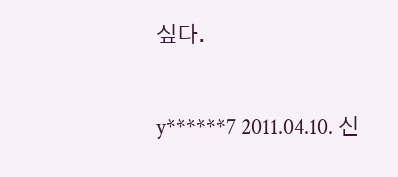싶다.

y******7 2011.04.10. 신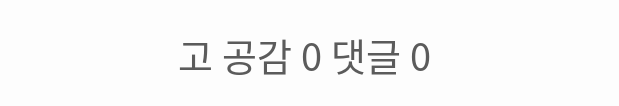고 공감 0 댓글 0